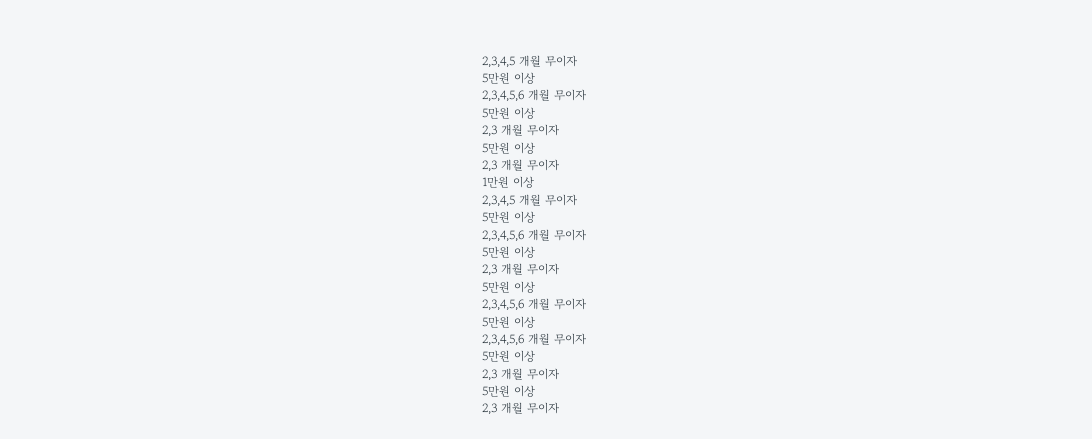2,3,4,5 개월 무이자
5만원 이상
2,3,4,5,6 개월 무이자
5만원 이상
2,3 개월 무이자
5만원 이상
2,3 개월 무이자
1만원 이상
2,3,4,5 개월 무이자
5만원 이상
2,3,4,5,6 개월 무이자
5만원 이상
2,3 개월 무이자
5만원 이상
2,3,4,5,6 개월 무이자
5만원 이상
2,3,4,5,6 개월 무이자
5만원 이상
2,3 개월 무이자
5만원 이상
2,3 개월 무이자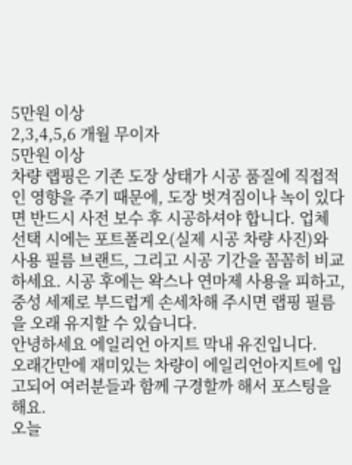5만원 이상
2,3,4,5,6 개월 무이자
5만원 이상
차량 랩핑은 기존 도장 상태가 시공 품질에 직접적인 영향을 주기 때문에, 도장 벗겨짐이나 녹이 있다면 반드시 사전 보수 후 시공하셔야 합니다. 업체 선택 시에는 포트폴리오(실제 시공 차량 사진)와 사용 필름 브랜드, 그리고 시공 기간을 꼼꼼히 비교하세요. 시공 후에는 왁스나 연마제 사용을 피하고, 중성 세제로 부드럽게 손세차해 주시면 랩핑 필름을 오래 유지할 수 있습니다.
안녕하세요 에일리언 아지트 막내 유진입니다.
오래간만에 재미있는 차량이 에일리언아지트에 입고되어 여러분들과 함께 구경할까 해서 포스팅을 해요.
오늘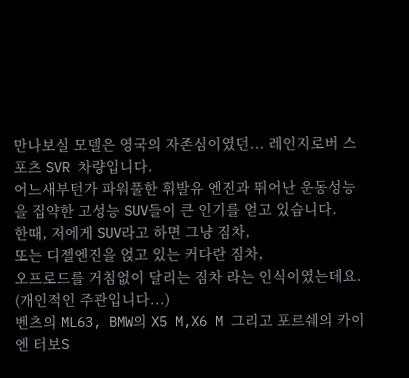만나보실 모델은 영국의 자존심이였던... 레인지로버 스포츠 SVR 차량입니다.
어느새부턴가 파워풀한 휘발유 엔진과 뛰어난 운동성능을 집약한 고성능 SUV들이 큰 인기를 얻고 있습니다.
한때, 저에게 SUV라고 하면 그냥 짐차,
또는 디젤엔진을 얹고 있는 커다란 짐차,
오프로드를 거침없이 달리는 짐차 라는 인식이였는데요.
(개인적인 주관입니다...)
벤츠의 ML63, BMW의 X5 M,X6 M 그리고 포르쉐의 카이엔 터보S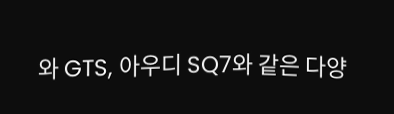와 GTS, 아우디 SQ7와 같은 다양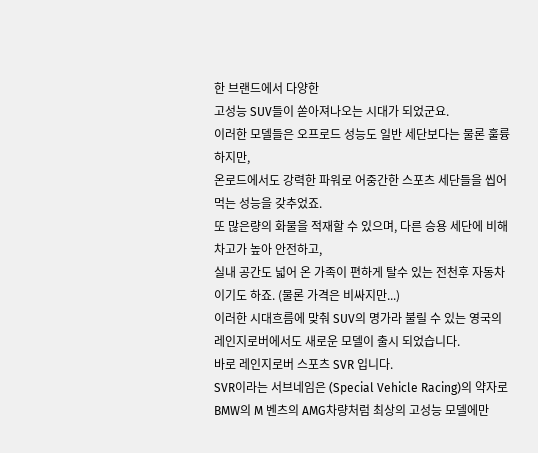한 브랜드에서 다양한
고성능 SUV들이 쏟아져나오는 시대가 되었군요.
이러한 모델들은 오프로드 성능도 일반 세단보다는 물론 훌륭하지만,
온로드에서도 강력한 파워로 어중간한 스포츠 세단들을 씹어먹는 성능을 갖추었죠.
또 많은량의 화물을 적재할 수 있으며, 다른 승용 세단에 비해 차고가 높아 안전하고,
실내 공간도 넓어 온 가족이 편하게 탈수 있는 전천후 자동차이기도 하죠. (물론 가격은 비싸지만...)
이러한 시대흐름에 맞춰 SUV의 명가라 불릴 수 있는 영국의 레인지로버에서도 새로운 모델이 출시 되었습니다.
바로 레인지로버 스포츠 SVR 입니다.
SVR이라는 서브네임은 (Special Vehicle Racing)의 약자로 BMW의 M 벤츠의 AMG차량처럼 최상의 고성능 모델에만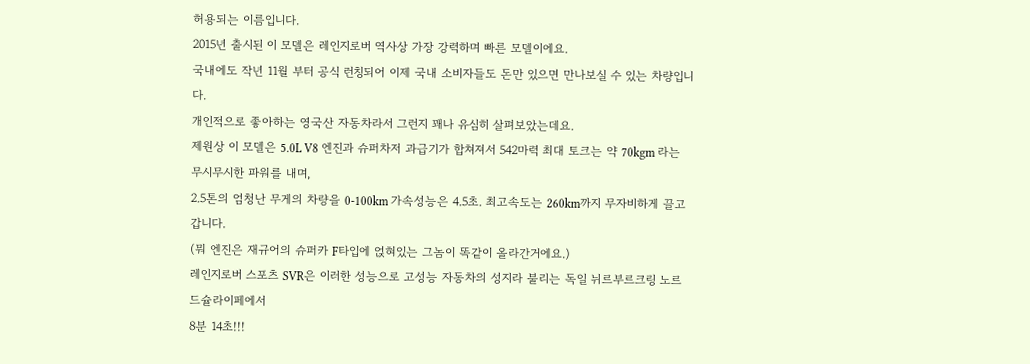허용되는 이름입니다.
2015년 출시된 이 모델은 레인지로버 역사상 가장 강력하며 빠른 모델이에요.
국내에도 작년 11월 부터 공식 런칭되어 이제 국내 소비자들도 돈만 있으면 만나보실 수 있는 차량입니다.
개인적으로 좋아하는 영국산 자동차라서 그런지 꽤나 유심히 살펴보았는데요.
제원상 이 모델은 5.0L V8 엔진과 슈퍼차저 과급기가 합쳐져서 542마력 최대 토크는 약 70kgm 라는 무시무시한 파워를 내며,
2.5톤의 엄청난 무게의 차량을 0-100km 가속성능은 4.5초. 최고속도는 260km까지 무자비하게 끌고갑니다.
(뭐 엔진은 재규어의 슈퍼카 F타입에 얹혀있는 그놈이 똑같이 올라간거에요.)
레인지로버 스포츠 SVR은 이러한 성능으로 고성능 자동차의 성지라 불리는 독일 뉘르부르크링 노르드슐라이페에서
8분 14초!!!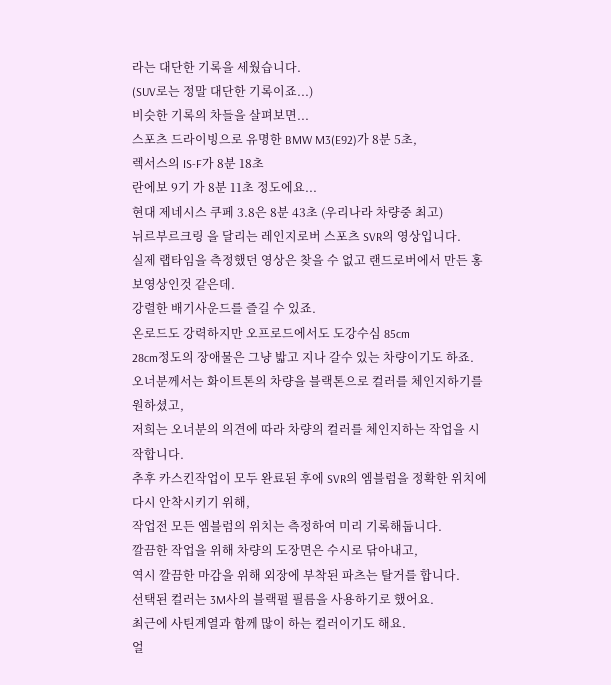라는 대단한 기록을 세웠습니다.
(SUV로는 정말 대단한 기록이죠...)
비슷한 기록의 차들을 살펴보면...
스포츠 드라이빙으로 유명한 BMW M3(E92)가 8분 5초,
렉서스의 IS-F가 8분 18초
란에보 9기 가 8분 11초 정도에요...
현대 제네시스 쿠페 3.8은 8분 43초 (우리나라 차량중 최고)
뉘르부르크링 을 달리는 레인지로버 스포츠 SVR의 영상입니다.
실제 랩타임을 측정했던 영상은 찾을 수 없고 랜드로버에서 만든 홍보영상인것 같은데.
강렬한 배기사운드를 즐길 수 있죠.
온로드도 강력하지만 오프로드에서도 도강수심 85cm
28cm정도의 장애물은 그냥 밟고 지나 갈수 있는 차량이기도 하죠.
오너분께서는 화이트톤의 차량을 블랙톤으로 컬러를 체인지하기를 원하셨고,
저희는 오너분의 의견에 따라 차량의 컬러를 체인지하는 작업을 시작합니다.
추후 카스킨작업이 모두 완료된 후에 SVR의 엠블럼을 정확한 위치에 다시 안착시키기 위해,
작업전 모든 엠블럼의 위치는 측정하여 미리 기록해둡니다.
깔끔한 작업을 위해 차량의 도장면은 수시로 닦아내고,
역시 깔끔한 마감을 위해 외장에 부착된 파츠는 탈거를 합니다.
선택된 컬러는 3M사의 블랙펄 필름을 사용하기로 했어요.
최근에 사틴계열과 함께 많이 하는 컬러이기도 해요.
얼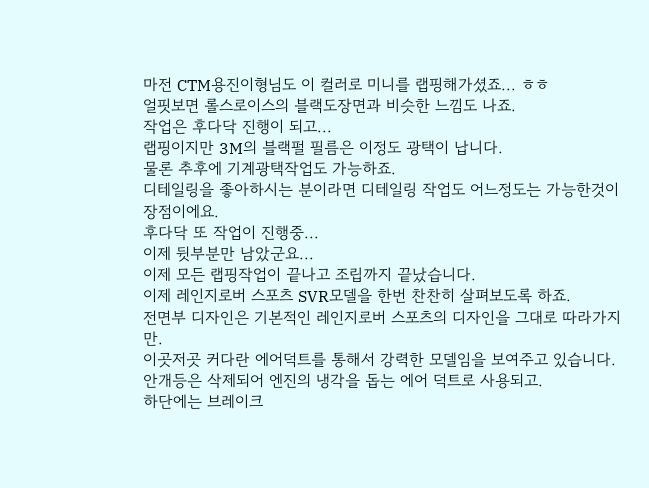마전 CTM용진이형님도 이 컬러로 미니를 랩핑해가셨죠... ㅎㅎ
얼핏보면 롤스로이스의 블랙도장면과 비슷한 느낌도 나죠.
작업은 후다닥 진행이 되고...
랩핑이지만 3M의 블랙펄 필름은 이정도 광택이 납니다.
물론 추후에 기계광택작업도 가능하죠.
디테일링을 좋아하시는 분이라면 디테일링 작업도 어느정도는 가능한것이 장점이에요.
후다닥 또 작업이 진행중...
이제 뒷부분만 남았군요...
이제 모든 랩핑작업이 끝나고 조립까지 끝났습니다.
이제 레인지로버 스포츠 SVR모델을 한번 찬찬히 살펴보도록 하죠.
전면부 디자인은 기본적인 레인지로버 스포츠의 디자인을 그대로 따라가지만.
이곳저곳 커다란 에어덕트를 통해서 강력한 모델임을 보여주고 있습니다.
안개등은 삭제되어 엔진의 냉각을 돕는 에어 덕트로 사용되고.
하단에는 브레이크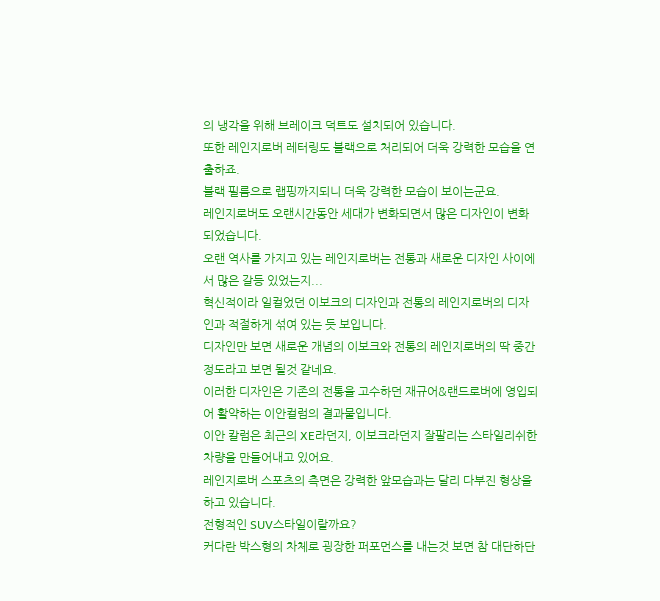의 냉각을 위해 브레이크 덕트도 설치되어 있습니다.
또한 레인지로버 레터링도 블랙으로 처리되어 더욱 강력한 모습을 연출하죠.
블랙 필름으로 랩핑까지되니 더욱 강력한 모습이 보이는군요.
레인지로버도 오랜시간동안 세대가 변화되면서 많은 디자인이 변화되었습니다.
오랜 역사를 가지고 있는 레인지로버는 전통과 새로운 디자인 사이에서 많은 갈등 있었는지...
혁신적이라 일컬었던 이보크의 디자인과 전통의 레인지로버의 디자인과 적절하게 섞여 있는 듯 보입니다.
디자인만 보면 새로운 개념의 이보크와 전통의 레인지로버의 딱 중간정도라고 보면 될것 같네요.
이러한 디자인은 기존의 전통을 고수하던 재규어&랜드로버에 영입되어 활약하는 이안컬럼의 결과물입니다.
이안 칼럼은 최근의 XE라던지, 이보크라던지 잘팔리는 스타일리쉬한 차량을 만들어내고 있어요.
레인지로버 스포츠의 측면은 강력한 앞모습과는 달리 다부진 형상을 하고 있습니다.
전형적인 SUV스타일이랄까요?
커다란 박스형의 차체로 굉장한 퍼포먼스를 내는것 보면 참 대단하단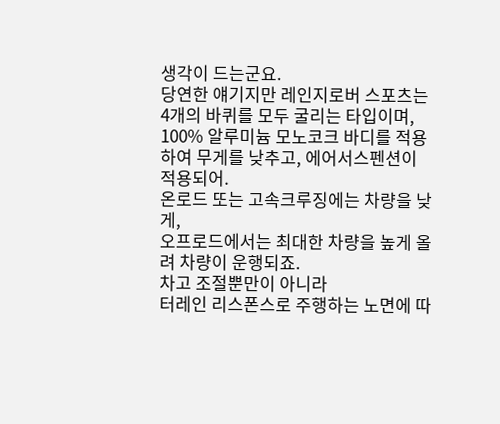생각이 드는군요.
당연한 얘기지만 레인지로버 스포츠는 4개의 바퀴를 모두 굴리는 타입이며,
100% 알루미늄 모노코크 바디를 적용하여 무게를 낮추고, 에어서스펜션이 적용되어.
온로드 또는 고속크루징에는 차량을 낮게,
오프로드에서는 최대한 차량을 높게 올려 차량이 운행되죠.
차고 조절뿐만이 아니라
터레인 리스폰스로 주행하는 노면에 따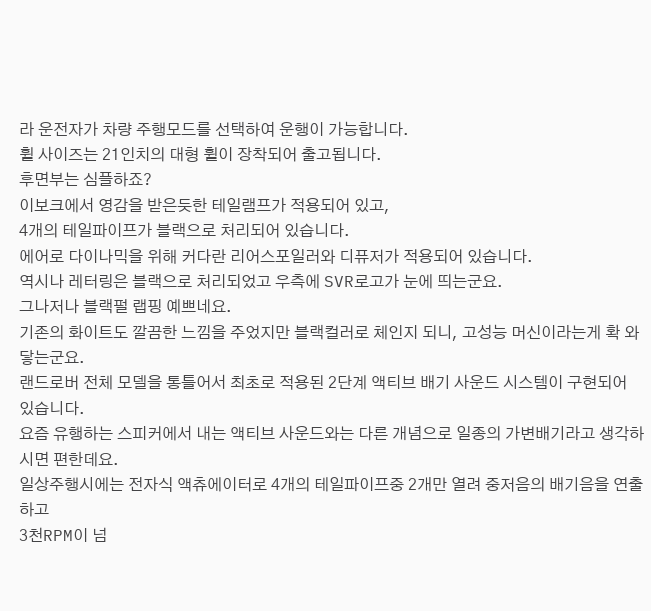라 운전자가 차량 주행모드를 선택하여 운행이 가능합니다.
휠 사이즈는 21인치의 대형 휠이 장착되어 출고됩니다.
후면부는 심플하죠?
이보크에서 영감을 받은듯한 테일램프가 적용되어 있고,
4개의 테일파이프가 블랙으로 처리되어 있습니다.
에어로 다이나믹을 위해 커다란 리어스포일러와 디퓨저가 적용되어 있습니다.
역시나 레터링은 블랙으로 처리되었고 우측에 SVR로고가 눈에 띄는군요.
그나저나 블랙펄 랩핑 예쁘네요.
기존의 화이트도 깔끔한 느낌을 주었지만 블랙컬러로 체인지 되니, 고성능 머신이라는게 확 와닿는군요.
랜드로버 전체 모델을 통틀어서 최초로 적용된 2단계 액티브 배기 사운드 시스템이 구현되어 있습니다.
요즘 유행하는 스피커에서 내는 액티브 사운드와는 다른 개념으로 일종의 가변배기라고 생각하시면 편한데요.
일상주행시에는 전자식 액츄에이터로 4개의 테일파이프중 2개만 열려 중저음의 배기음을 연출하고
3천RPM이 넘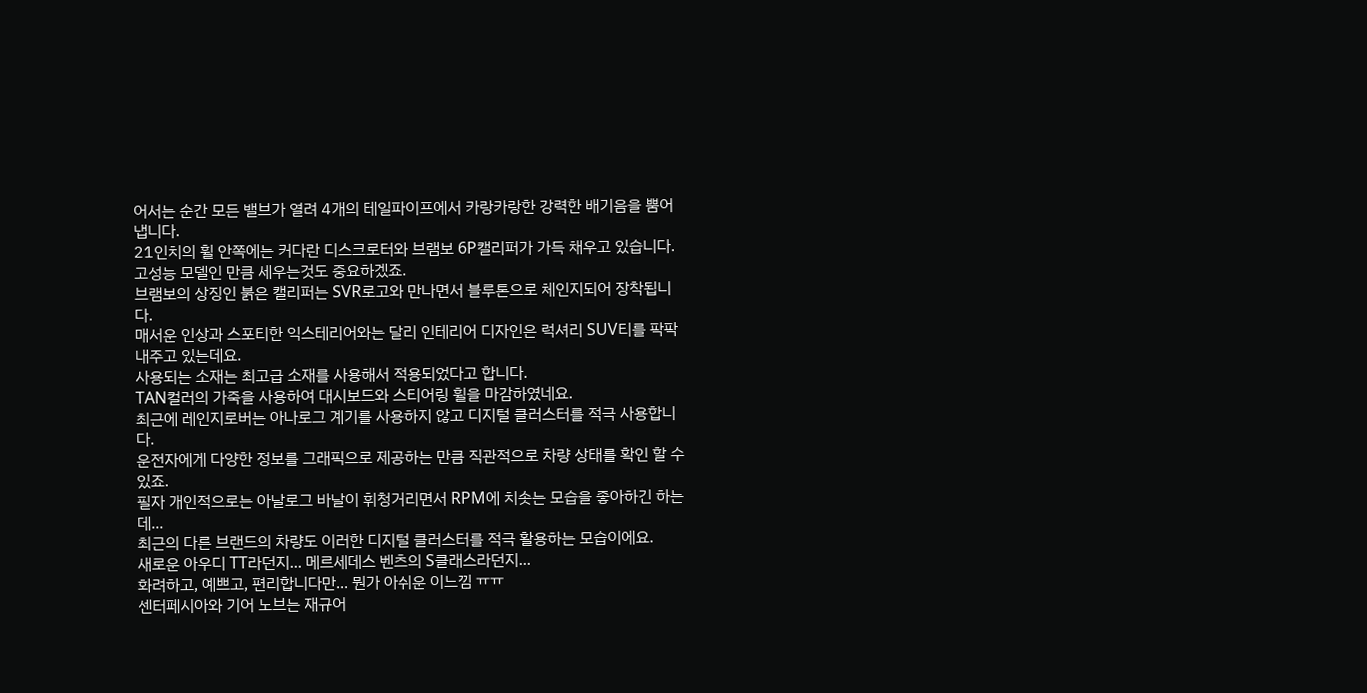어서는 순간 모든 밸브가 열려 4개의 테일파이프에서 카랑카랑한 강력한 배기음을 뿜어냅니다.
21인치의 휠 안쪽에는 커다란 디스크로터와 브램보 6P캘리퍼가 가득 채우고 있습니다.
고성능 모델인 만큼 세우는것도 중요하겠죠.
브램보의 상징인 붉은 캘리퍼는 SVR로고와 만나면서 블루톤으로 체인지되어 장착됩니다.
매서운 인상과 스포티한 익스테리어와는 달리 인테리어 디자인은 럭셔리 SUV티를 팍팍 내주고 있는데요.
사용되는 소재는 최고급 소재를 사용해서 적용되었다고 합니다.
TAN컬러의 가죽을 사용하여 대시보드와 스티어링 휠을 마감하였네요.
최근에 레인지로버는 아나로그 계기를 사용하지 않고 디지털 클러스터를 적극 사용합니다.
운전자에게 다양한 정보를 그래픽으로 제공하는 만큼 직관적으로 차량 상태를 확인 할 수 있죠.
필자 개인적으로는 아날로그 바날이 휘청거리면서 RPM에 치솟는 모습을 좋아하긴 하는데...
최근의 다른 브랜드의 차량도 이러한 디지털 클러스터를 적극 활용하는 모습이에요.
새로운 아우디 TT라던지... 메르세데스 벤츠의 S클래스라던지...
화려하고, 예쁘고, 편리합니다만... 뭔가 아쉬운 이느낌 ㅠㅠ
센터페시아와 기어 노브는 재규어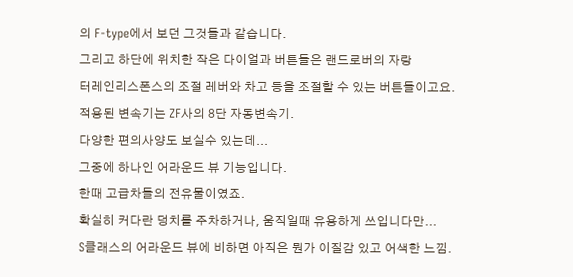의 F-type에서 보던 그것들과 같습니다.
그리고 하단에 위치한 작은 다이얼과 버튼들은 랜드로버의 자랑
터레인리스폰스의 조절 레버와 차고 등을 조절할 수 있는 버튼들이고요.
적용된 변속기는 ZF사의 8단 자동변속기.
다양한 편의사양도 보실수 있는데...
그중에 하나인 어라운드 뷰 기능입니다.
한때 고급차들의 전유물이였죠.
확실히 커다란 덩치를 주차하거나, 움직일때 유용하게 쓰입니다만...
S클래스의 어라운드 뷰에 비하면 아직은 뭔가 이질감 있고 어색한 느낌.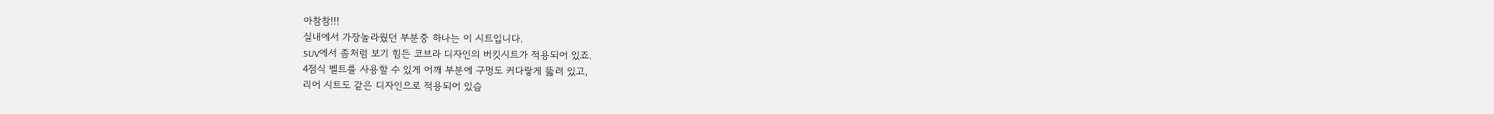아참참!!!
실내에서 가장놀라웠던 부분중 하나는 이 시트입니다.
SUV에서 좀처럼 보기 힘든 코브라 디자인의 버킷시트가 적용되어 있죠.
4점식 벨트를 사용할 수 있게 어깨 부분에 구멍도 커다랗게 뚫려 있고,
리어 시트도 같은 디자인으로 적용되어 있습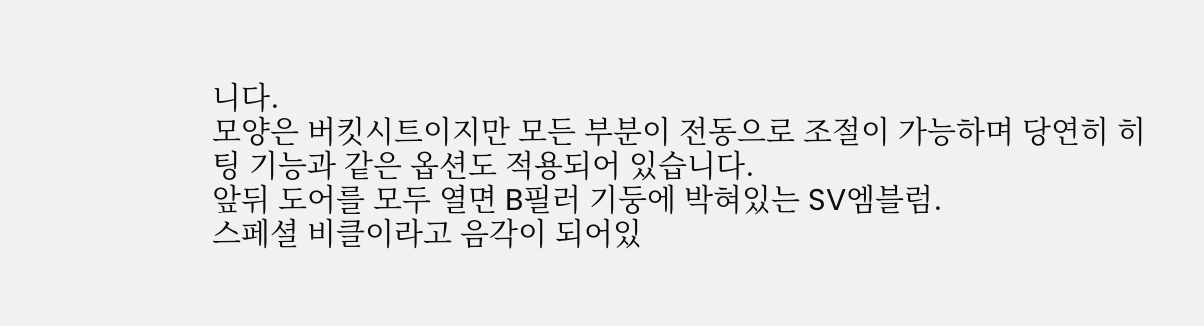니다.
모양은 버킷시트이지만 모든 부분이 전동으로 조절이 가능하며 당연히 히팅 기능과 같은 옵션도 적용되어 있습니다.
앞뒤 도어를 모두 열면 B필러 기둥에 박혀있는 SV엠블럼.
스페셜 비클이라고 음각이 되어있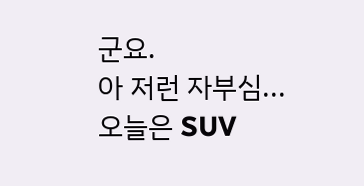군요.
아 저런 자부심...
오늘은 SUV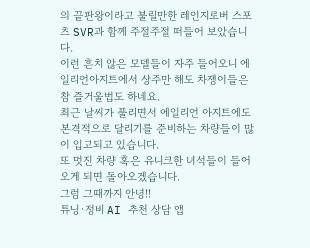의 끝판왕이라고 불릴만한 레인지로버 스포츠 SVR과 함께 주절주절 떠들어 보았습니다.
이런 흔치 않은 모델들이 자주 들어오니 에일리언아지트에서 상주만 해도 차쟁이들은 참 즐거울법도 하네요.
최근 날씨가 풀리면서 에일리언 아지트에도 본격적으로 달리기를 준비하는 차량들이 많이 입고되고 있습니다.
또 멋진 차량 혹은 유니크한 녀석들이 들어오게 되면 돌아오겠습니다.
그럼 그때까지 안녕!!
튜닝·정비 AI 추천 상담 앱